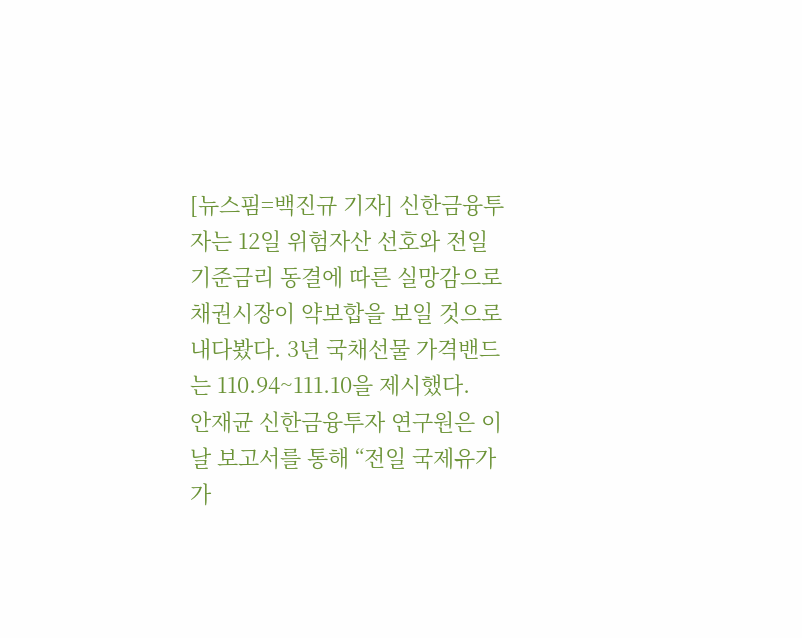[뉴스핌=백진규 기자] 신한금융투자는 12일 위험자산 선호와 전일 기준금리 동결에 따른 실망감으로 채권시장이 약보합을 보일 것으로 내다봤다. 3년 국채선물 가격밴드는 110.94~111.10을 제시했다.
안재균 신한금융투자 연구원은 이날 보고서를 통해 “전일 국제유가가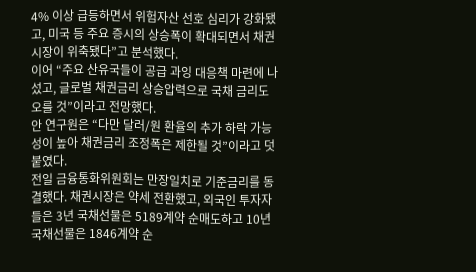4% 이상 급등하면서 위험자산 선호 심리가 강화됐고, 미국 등 주요 증시의 상승폭이 확대되면서 채권 시장이 위축됐다”고 분석했다.
이어 “주요 산유국들이 공급 과잉 대응책 마련에 나섰고, 글로벌 채권금리 상승압력으로 국채 금리도 오를 것”이라고 전망했다.
안 연구원은 “다만 달러/원 환율의 추가 하락 가능성이 높아 채권금리 조정폭은 제한될 것”이라고 덧붙였다.
전일 금융통화위원회는 만장일치로 기준금리를 동결했다. 채권시장은 약세 전환했고, 외국인 투자자들은 3년 국채선물은 5189계약 순매도하고 10년 국채선물은 1846계약 순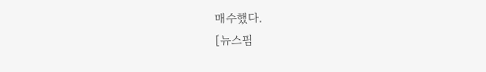매수했다.
[뉴스핌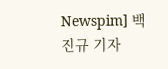Newspim] 백진규 기자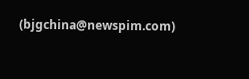(bjgchina@newspim.com)